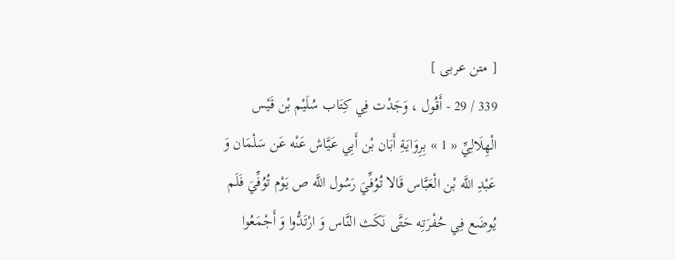[ متن عربى ]
339 / 29 - أَقُول ، وَجَدْت فِي كِتَاب سُلَيْم بْن قَيْس الْهِلَالِيِّ « 1 » بِرِوَايَةِ أَبَان بْن أَبِي عَيَّاش عَنْه عَن سَلْمَان وَ عَبْدِ اللَّه بْن الْعَبَّاس قَالا تُوُفِّيَ رَسُول اللَّه ص يَوْم تُوُفِّيَ فَلَم يُوضَع فِي حُفْرَتِه حَتَّى نَكَث النَّاس وَ ارْتَدُّوا وَ أَجْمَعُوا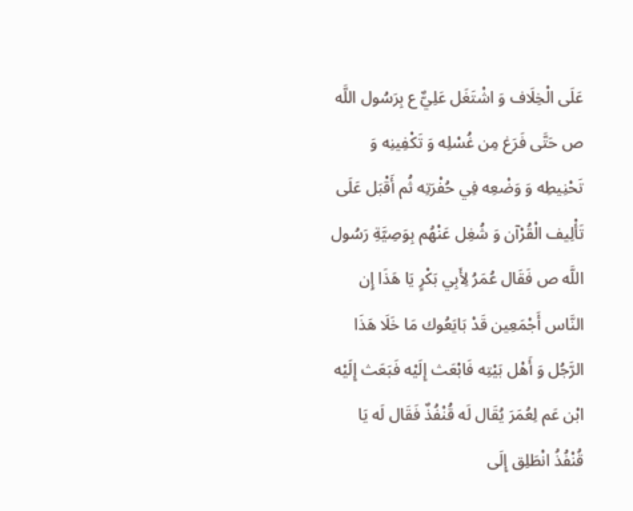عَلَى الْخِلَاف وَ اشْتَغَل عَلِيٌّ ع بِرَسُول اللَّه ص حَتَّى فَرَغ مِن غُسْلِه وَ تَكْفِينِه وَ تَحْنِيطِه وَ وَضْعِه فِي حُفْرَتِه ثُم أَقْبَل عَلَى تَأْلِيف الْقُرْآن وَ شُغِل عَنْهُم بِوَصِيَّةِ رَسُول اللَّه ص فَقَال عُمَرُ لِأَبِي بَكْرٍ يَا هَذَا إِن النَّاس أَجْمَعِين قَدْ بَايَعُوك مَا خَلَا هَذَا الرَّجُل وَ أَهْل بَيْتِه فَابْعَث إِلَيْه فَبَعَث إِلَيْه ابْن عَم لِعُمَرَ يُقَال لَه قُنْفُذٌ فَقَال لَه يَا قُنْفُذُ انْطَلِق إِلَى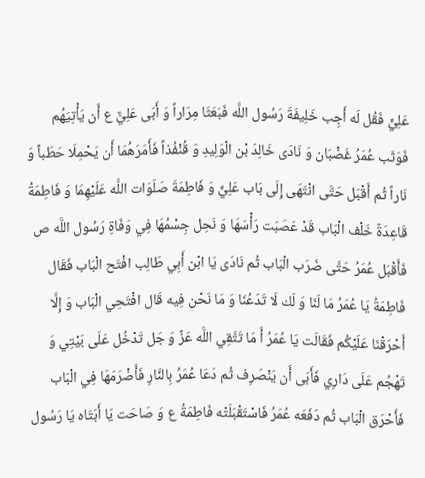عَلِيٍّ فَقُل لَه أَجِب خَلِيفَةَ رَسُول اللَّه فَبَعَثَا مِرَاراً وَ أَبَى عَلِيٌّ ع أَن يَأْتِيَهُم فَوَثَب عُمَرُ غَضْبَان وَ نَادَى خَالِدَ بْن الْوَلِيدِ وَ قُنْفُذاً فَأَمَرَهُمَا أَن يَحْمِلَا حَطَباً وَ نَاراً ثُم أَقْبَل حَتَّى انْتَهَى إِلَى بَاب عَلِيٍّ وَ فَاطِمَةَ صَلَوَات اللَّه عَلَيْهِمَا وَ فَاطِمَةُ قَاعِدَةٌ خَلْف الْبَاب قَدْ عَصَبَت رَأْسَهَا وَ نَحِل جِسْمُهَا فِي وَفَاةِ رَسُول اللَّه ص فَأَقْبَل عُمَرُ حَتَّى ضَرَب الْبَاب ثُم نَادَى يَا ابْن أَبِي طَالِب افْتَح الْبَاب فَقَال فَاطِمَةُ يَا عُمَرُ مَا لَنَا وَ لَك لَا تَدَعُنَا وَ مَا نَحْن فِيه قَال افْتَحِي الْبَاب وَ إِلَّا أَحْرَقْنَا عَلَيْكُم فَقَالَت يَا عُمَرُ أَ مَا تَتَّقِي اللَّه عَزَّ وَ جَل تَدْخُل عَلَى بَيْتِي وَ تَهْجُم عَلَى دَارِي فَأَبَى أَن يَنْصَرِف ثُم دَعَا عُمَرُ بِالنَّارِ فَأَضْرَمَهَا فِي الْبَاب فَأَحْرَق الْبَاب ثُم دَفَعَه عُمَرُ فَاسْتَقْبَلَتْه فَاطِمَةُ ع وَ صَاحَت يَا أَبَتَاه يَا رَسُول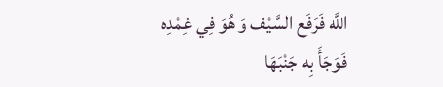اللَّه فَرَفَع السَّيْف وَ هُوَ فِي غِمْدِه فَوَجَأَ بِه جَنْبَهَا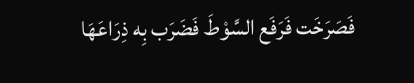فَصَرَخَت فَرَفَع السَّوْطَ فَضَرَب بِه ذِرَاعَهَا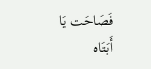فَصَاحَت يَا أَبَتَاه